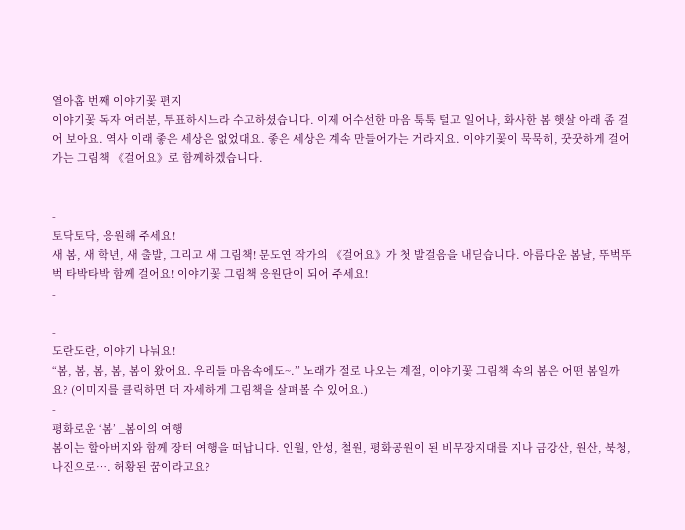열아홉 번째 이야기꽃 편지
이야기꽃 독자 여러분, 투표하시느라 수고하셨습니다. 이제 어수선한 마음 툭툭 털고 일어나, 화사한 봄 햇살 아래 좀 걸어 보아요. 역사 이래 좋은 세상은 없었대요. 좋은 세상은 계속 만들어가는 거라지요. 이야기꽃이 묵묵히, 꿋꿋하게 걸어가는 그림책 《걸어요》로 함께하겠습니다.


-
토닥토닥, 응원해 주세요!
새 봄, 새 학년, 새 출발, 그리고 새 그림책! 문도연 작가의 《걸어요》가 첫 발걸음을 내딛습니다. 아름다운 봄날, 뚜벅뚜벅 타박타박 함께 걸어요! 이야기꽃 그림책 응원단이 되어 주세요!
-

-
도란도란, 이야기 나눠요!
“봄, 봄, 봄, 봄, 봄이 왔어요. 우리들 마음속에도~.” 노래가 절로 나오는 계절, 이야기꽃 그림책 속의 봄은 어떤 봄일까요? (이미지를 클릭하면 더 자세하게 그림책을 살펴볼 수 있어요.)
-
평화로운 ‘봄’ _봄이의 여행
봄이는 할아버지와 함께 장터 여행을 떠납니다. 인월, 안성, 철원, 평화공원이 된 비무장지대를 지나 금강산, 원산, 북청, 나진으로…. 허황된 꿈이라고요?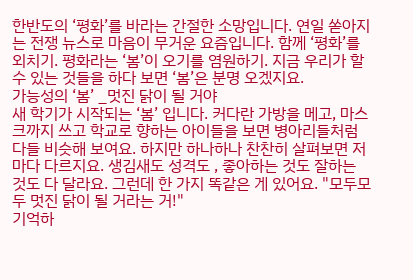한반도의 ‘평화’를 바라는 간절한 소망입니다. 연일 쏟아지는 전쟁 뉴스로 마음이 무거운 요즘입니다. 함께 ‘평화’를 외치기. 평화라는 ‘봄’이 오기를 염원하기. 지금 우리가 할 수 있는 것들을 하다 보면 ‘봄’은 분명 오겠지요.
가능성의 ‘봄’ _멋진 닭이 될 거야
새 학기가 시작되는 ‘봄’ 입니다. 커다란 가방을 메고, 마스크까지 쓰고 학교로 향하는 아이들을 보면 병아리들처럼 다들 비슷해 보여요. 하지만 하나하나 찬찬히 살펴보면 저마다 다르지요. 생김새도 성격도 , 좋아하는 것도 잘하는 것도 다 달라요. 그런데 한 가지 똑같은 게 있어요. "모두모두 멋진 닭이 될 거라는 거!"
기억하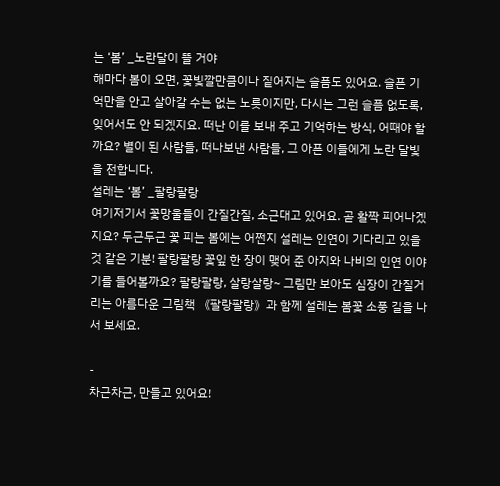는 ‘봄’ _노란달이 뜰 거야
해마다 봄이 오면, 꽃빛깔만큼이나 짙어지는 슬픔도 있어요. 슬픈 기억만을 안고 살아갈 수는 없는 노릇이지만, 다시는 그런 슬픔 없도록, 잊어서도 안 되겠지요. 떠난 이를 보내 주고 기억하는 방식, 어때야 할까요? 별이 된 사람들, 떠나보낸 사람들, 그 아픈 이들에게 노란 달빛을 전합니다.
설레는 ‘봄’ _팔랑팔랑
여기저기서 꽃망울들이 간질간질, 소근대고 있어요. 곧 활짝 피어나겠지요? 두근두근 꽃 피는 봄에는 어쩐지 설레는 인연이 기다리고 있을 것 같은 기분! 팔랑팔랑 꽃잎 한 장이 맺어 준 아지와 나비의 인연 이야기를 들어볼까요? 팔랑팔랑, 살랑살랑~ 그림만 보아도 심장이 간질거리는 아름다운 그림책 《팔랑팔랑》과 함께 설레는 봄꽃 소풍 길을 나서 보세요.

-
차근차근, 만들고 있어요!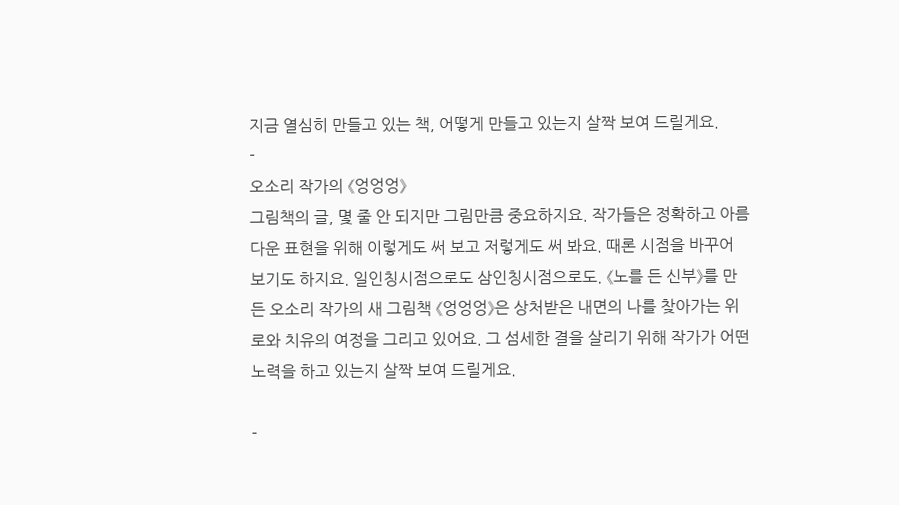지금 열심히 만들고 있는 책, 어떻게 만들고 있는지 살짝 보여 드릴게요.
-
오소리 작가의 《엉엉엉》
그림책의 글, 몇 줄 안 되지만 그림만큼 중요하지요. 작가들은 정확하고 아름다운 표현을 위해 이렇게도 써 보고 저렇게도 써 봐요. 때론 시점을 바꾸어 보기도 하지요. 일인칭시점으로도 삼인칭시점으로도. 《노를 든 신부》를 만든 오소리 작가의 새 그림책 《엉엉엉》은 상처받은 내면의 나를 찾아가는 위로와 치유의 여정을 그리고 있어요. 그 섬세한 결을 살리기 위해 작가가 어떤 노력을 하고 있는지 살짝 보여 드릴게요.

-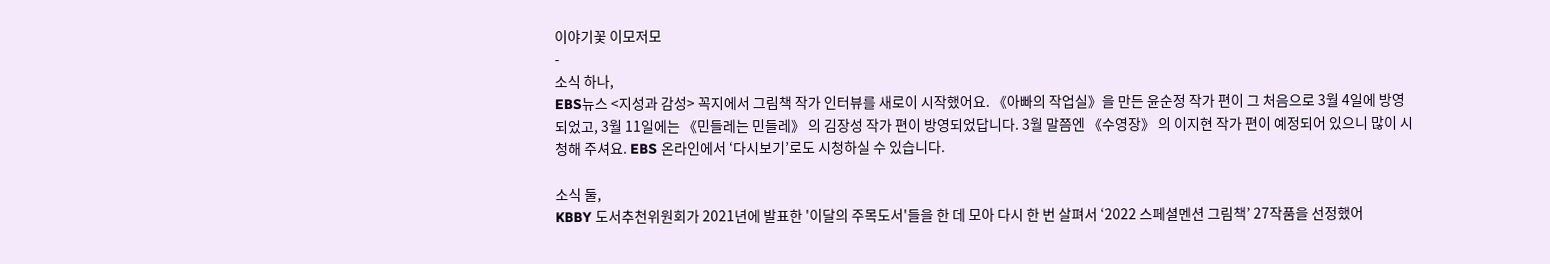이야기꽃 이모저모
-
소식 하나,
EBS뉴스 <지성과 감성> 꼭지에서 그림책 작가 인터뷰를 새로이 시작했어요. 《아빠의 작업실》을 만든 윤순정 작가 편이 그 처음으로 3월 4일에 방영되었고, 3월 11일에는 《민들레는 민들레》 의 김장성 작가 편이 방영되었답니다. 3월 말쯤엔 《수영장》 의 이지현 작가 편이 예정되어 있으니 많이 시청해 주셔요. EBS 온라인에서 ‘다시보기’로도 시청하실 수 있습니다.

소식 둘,
KBBY 도서추천위원회가 2021년에 발표한 '이달의 주목도서'들을 한 데 모아 다시 한 번 살펴서 ‘2022 스페셜멘션 그림책’ 27작품을 선정했어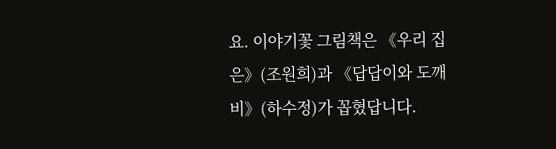요. 이야기꽃 그림책은 《우리 집은》(조원희)과 《답답이와 도깨비》(하수정)가 꼽혔답니다.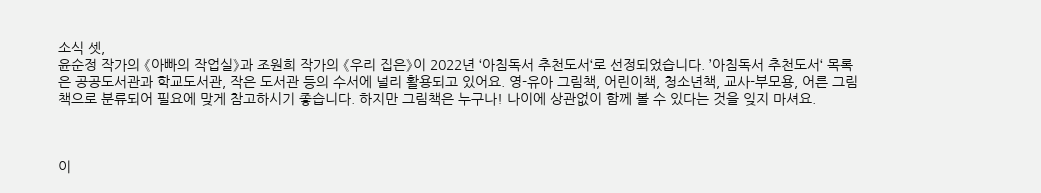소식 셋,
윤순정 작가의 《아빠의 작업실》과 조원희 작가의 《우리 집은》이 2022년 ‘아침독서 추천도서‘로 선정되었습니다. ’아침독서 추천도서‘ 목록은 공공도서관과 학교도서관, 작은 도서관 등의 수서에 널리 활용되고 있어요. 영-유아 그림책, 어린이책, 청소년책, 교사-부모용, 어른 그림책으로 분류되어 필요에 맞게 참고하시기 좋습니다. 하지만 그림책은 누구나! 나이에 상관없이 함께 볼 수 있다는 것을 잊지 마셔요.



이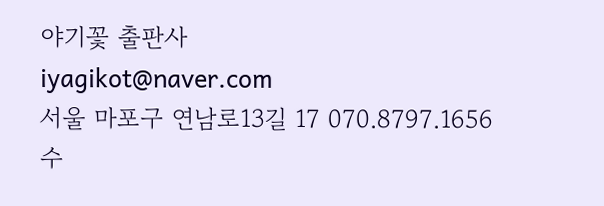야기꽃 출판사
iyagikot@naver.com
서울 마포구 연남로13길 17 070.8797.1656
수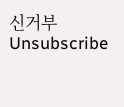신거부 Unsubscribe